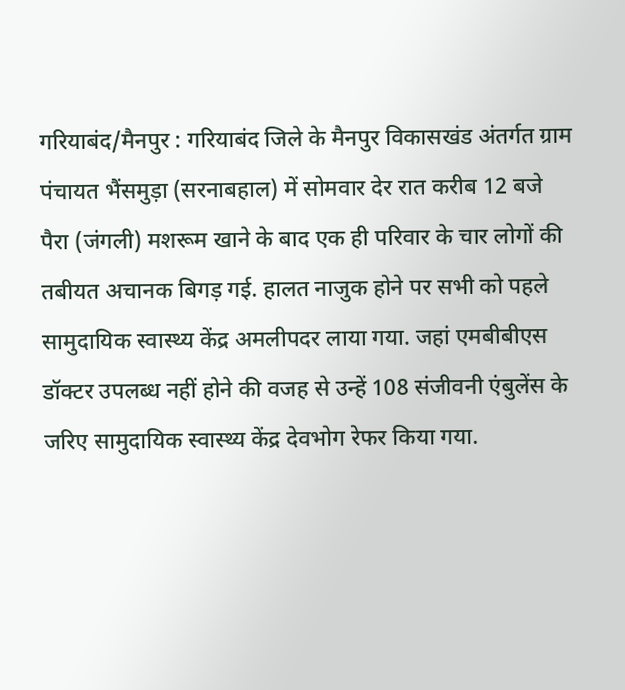गरियाबंद/मैनपुर : गरियाबंद जिले के मैनपुर विकासखंड अंतर्गत ग्राम पंचायत भैंसमुड़ा (सरनाबहाल) में सोमवार देर रात करीब 12 बजे पैरा (जंगली) मशरूम खाने के बाद एक ही परिवार के चार लोगों की तबीयत अचानक बिगड़ गई. हालत नाजुक होने पर सभी को पहले सामुदायिक स्वास्थ्य केंद्र अमलीपदर लाया गया. जहां एमबीबीएस डॉक्टर उपलब्ध नहीं होने की वजह से उन्हें 108 संजीवनी एंबुलेंस के जरिए सामुदायिक स्वास्थ्य केंद्र देवभोग रेफर किया गया.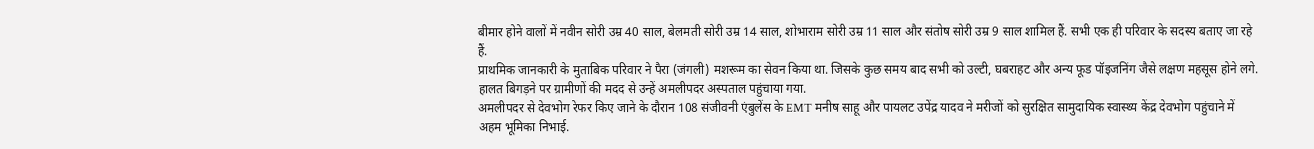बीमार होने वालों में नवीन सोरी उम्र 40 साल, बेलमती सोरी उम्र 14 साल, शोभाराम सोरी उम्र 11 साल और संतोष सोरी उम्र 9 साल शामिल हैं. सभी एक ही परिवार के सदस्य बताए जा रहे हैं.
प्राथमिक जानकारी के मुताबिक परिवार ने पैरा (जंगली) मशरूम का सेवन किया था. जिसके कुछ समय बाद सभी को उल्टी, घबराहट और अन्य फूड पॉइजनिंग जैसे लक्षण महसूस होने लगे. हालत बिगड़ने पर ग्रामीणों की मदद से उन्हें अमलीपदर अस्पताल पहुंचाया गया.
अमलीपदर से देवभोग रेफर किए जाने के दौरान 108 संजीवनी एंबुलेंस के EMT मनीष साहू और पायलट उपेंद्र यादव ने मरीजों को सुरक्षित सामुदायिक स्वास्थ्य केंद्र देवभोग पहुंचाने में अहम भूमिका निभाई.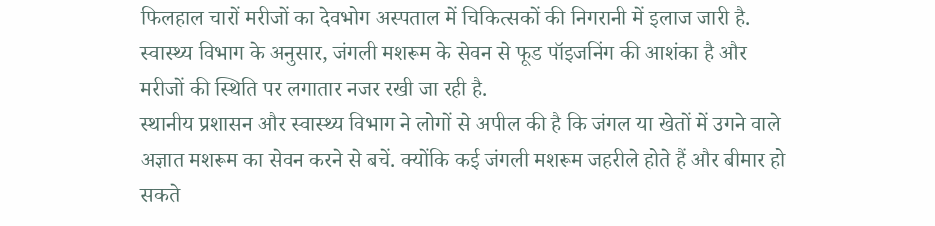फिलहाल चारों मरीजों का देवभोग अस्पताल में चिकित्सकों की निगरानी में इलाज जारी है. स्वास्थ्य विभाग के अनुसार, जंगली मशरूम के सेवन से फूड पॉइजनिंग की आशंका है और मरीजों की स्थिति पर लगातार नजर रखी जा रही है.
स्थानीय प्रशासन और स्वास्थ्य विभाग ने लोगों से अपील की है कि जंगल या खेतों में उगने वाले अज्ञात मशरूम का सेवन करने से बचें. क्योंकि कई जंगली मशरूम जहरीले होते हैं और बीमार हो सकते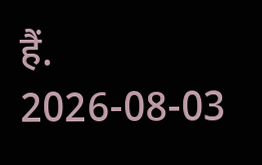हैं.
2026-08-03